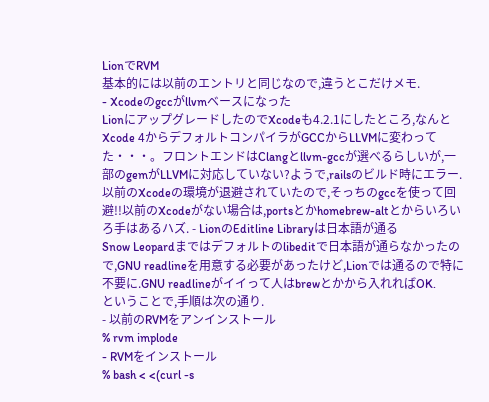LionでRVM
基本的には以前のエントリと同じなので,違うとこだけメモ.
- Xcodeのgccがllvmベースになった
LionにアップグレードしたのでXcodeも4.2.1にしたところ,なんとXcode 4からデフォルトコンパイラがGCCからLLVMに変わってた・・・。フロントエンドはClangとllvm-gccが選べるらしいが,一部のgemがLLVMに対応していない?ようで,railsのビルド時にエラー.以前のXcodeの環境が退避されていたので,そっちのgccを使って回避!!以前のXcodeがない場合は,portsとかhomebrew-altとからいろいろ手はあるハズ. - LionのEditline Libraryは日本語が通る
Snow Leopardまではデフォルトのlibeditで日本語が通らなかったので,GNU readlineを用意する必要があったけど,Lionでは通るので特に不要に.GNU readlineがイイって人はbrewとかから入れればOK.
ということで,手順は次の通り.
- 以前のRVMをアンインストール
% rvm implode
- RVMをインストール
% bash < <(curl -s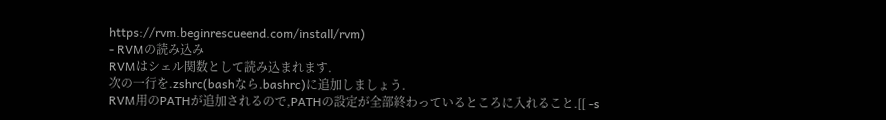https://rvm.beginrescueend.com/install/rvm)
- RVMの読み込み
RVMはシェル関数として読み込まれます.
次の一行を.zshrc(bashなら.bashrc)に追加しましょう.
RVM用のPATHが追加されるので,PATHの設定が全部終わっているところに入れること.[[ -s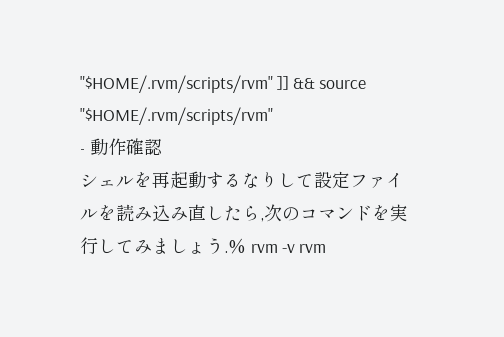"$HOME/.rvm/scripts/rvm" ]] && source "$HOME/.rvm/scripts/rvm"
- 動作確認
シェルを再起動するなりして設定ファイルを読み込み直したら,次のコマンドを実行してみましょう.% rvm -v rvm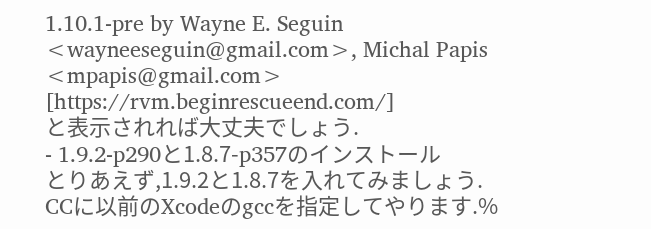1.10.1-pre by Wayne E. Seguin <wayneeseguin@gmail.com>, Michal Papis <mpapis@gmail.com> [https://rvm.beginrescueend.com/]
と表示されれば大丈夫でしょう.
- 1.9.2-p290と1.8.7-p357のインストール
とりあえず,1.9.2と1.8.7を入れてみましょう.
CCに以前のXcodeのgccを指定してやります.%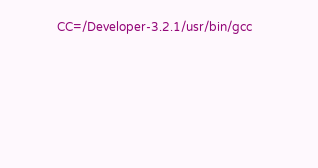CC=/Developer-3.2.1/usr/bin/gcc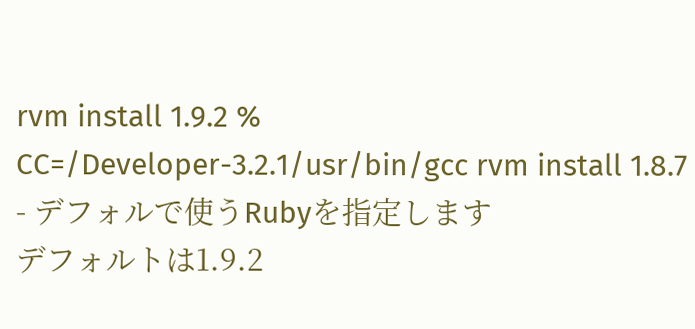rvm install 1.9.2 % CC=/Developer-3.2.1/usr/bin/gcc rvm install 1.8.7
- デフォルで使うRubyを指定します
デフォルトは1.9.2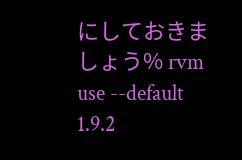にしておきましょう% rvm use --default 1.9.2